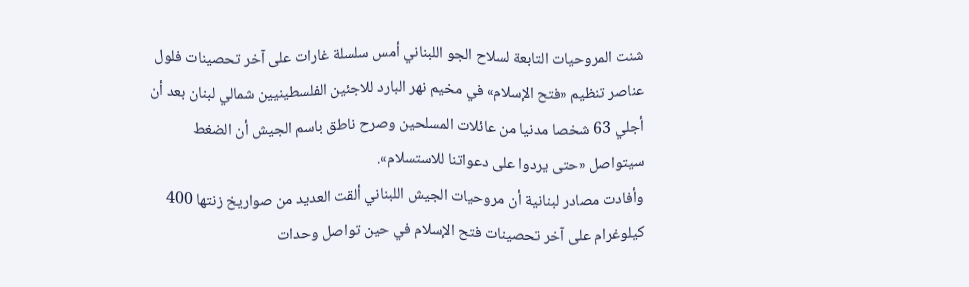شنت المروحيات التابعة لسلاح الجو اللبناني أمس سلسلة غارات على آخر تحصينات فلول عناصر تنظيم «فتح الإسلام» في مخيم نهر البارد للاجئين الفلسطينيين شمالي لبنان بعد أن أجلي 63 شخصا مدنيا من عائلات المسلحين وصرح ناطق باسم الجيش أن الضغط سيتواصل «حتى يردوا على دعواتنا للاستسلام».
وأفادت مصادر لبنانية أن مروحيات الجيش اللبناني ألقت العديد من صواريخ زنتها 400 كيلوغرام على آخر تحصينات فتح الإسلام في حين تواصل وحدات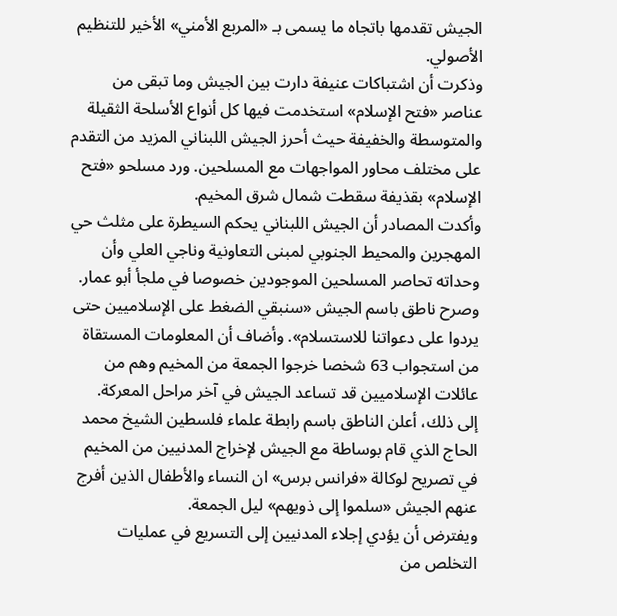الجيش تقدمها باتجاه ما يسمى بـ «المربع الأمني» الأخير للتنظيم الأصولي.
وذكرت أن اشتباكات عنيفة دارت بين الجيش وما تبقى من عناصر «فتح الإسلام» استخدمت فيها كل أنواع الأسلحة الثقيلة والمتوسطة والخفيفة حيث أحرز الجيش اللبناني المزيد من التقدم على مختلف محاور المواجهات مع المسلحين. ورد مسلحو «فتح الإسلام» بقذيفة سقطت شمال شرق المخيم.
وأكدت المصادر أن الجيش اللبناني يحكم السيطرة على مثلث حي المهجرين والمحيط الجنوبي لمبنى التعاونية وناجي العلي وأن وحداته تحاصر المسلحين الموجودين خصوصا في ملجأ أبو عمار. وصرح ناطق باسم الجيش «سنبقي الضغط على الإسلاميين حتى يردوا على دعواتنا للاستسلام». وأضاف أن المعلومات المستقاة من استجواب 63 شخصا خرجوا الجمعة من المخيم وهم من عائلات الإسلاميين قد تساعد الجيش في آخر مراحل المعركة.
إلى ذلك، أعلن الناطق باسم رابطة علماء فلسطين الشيخ محمد الحاج الذي قام بوساطة مع الجيش لإخراج المدنيين من المخيم في تصريح لوكالة «فرانس برس» ان النساء والأطفال الذين أفرج عنهم الجيش «سلموا إلى ذويهم» ليل الجمعة.
ويفترض أن يؤدي إجلاء المدنيين إلى التسريع في عمليات التخلص من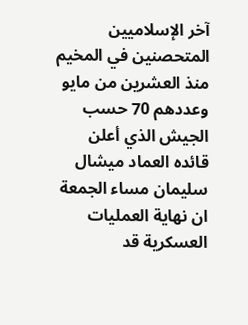آخر الإسلاميين المتحصنين في المخيم منذ العشرين من مايو وعددهم 70 حسب الجيش الذي أعلن قائده العماد ميشال سليمان مساء الجمعة ان نهاية العمليات العسكرية قد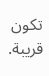تكون قريبة.